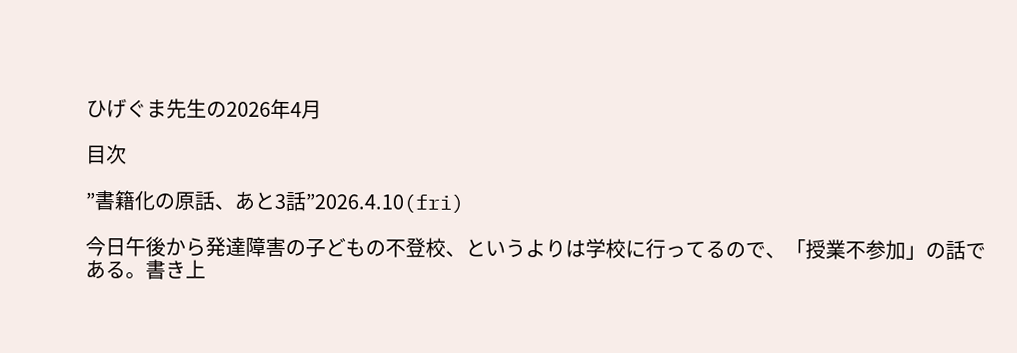ひげぐま先生の2026年4月

目次

”書籍化の原話、あと3話”2026.4.10(fri)

今日午後から発達障害の子どもの不登校、というよりは学校に行ってるので、「授業不参加」の話である。書き上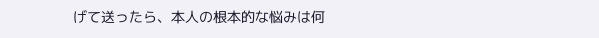げて送ったら、本人の根本的な悩みは何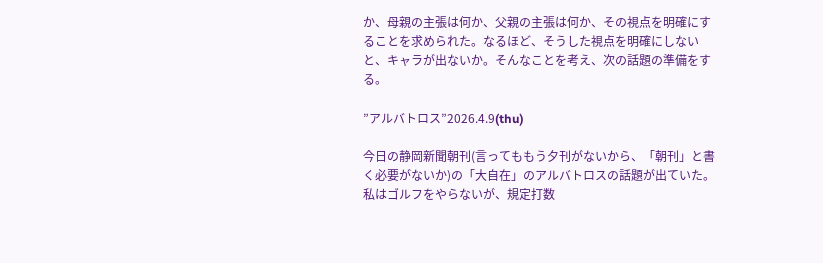か、母親の主張は何か、父親の主張は何か、その視点を明確にすることを求められた。なるほど、そうした視点を明確にしないと、キャラが出ないか。そんなことを考え、次の話題の準備をする。

”アルバトロス”2026.4.9(thu)

今日の静岡新聞朝刊(言ってももう夕刊がないから、「朝刊」と書く必要がないか)の「大自在」のアルバトロスの話題が出ていた。私はゴルフをやらないが、規定打数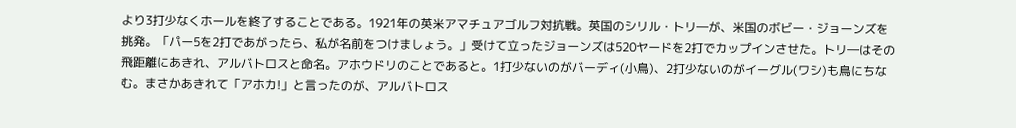より3打少なくホールを終了することである。1921年の英米アマチュアゴルフ対抗戦。英国のシリル・トリ―が、米国のボビー・ジョーンズを挑発。「パー5を2打であがったら、私が名前をつけましょう。」受けて立ったジョーンズは520ヤードを2打でカップインさせた。トリ―はその飛距離にあきれ、アルバトロスと命名。アホウドリのことであると。1打少ないのがバーディ(小鳥)、2打少ないのがイーグル(ワシ)も鳥にちなむ。まさかあきれて「アホカ!」と言ったのが、アルバトロス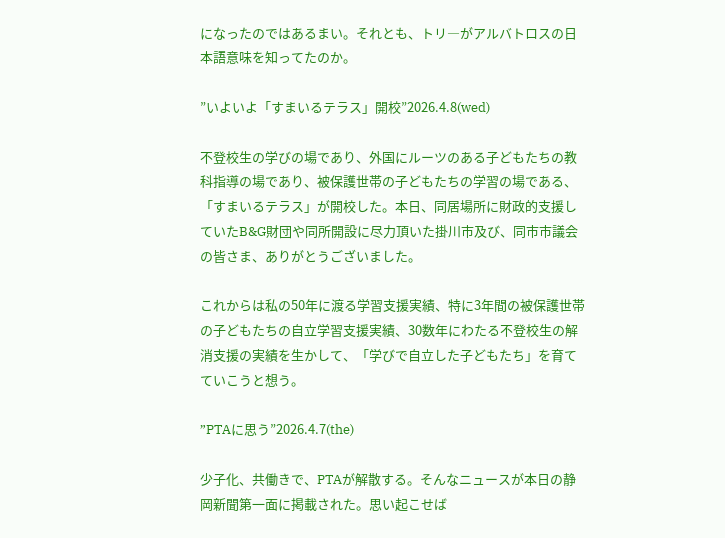になったのではあるまい。それとも、トリ―がアルバトロスの日本語意味を知ってたのか。

”いよいよ「すまいるテラス」開校”2026.4.8(wed)

不登校生の学びの場であり、外国にルーツのある子どもたちの教科指導の場であり、被保護世帯の子どもたちの学習の場である、「すまいるテラス」が開校した。本日、同居場所に財政的支援していたB&G財団や同所開設に尽力頂いた掛川市及び、同市市議会の皆さま、ありがとうございました。

これからは私の50年に渡る学習支援実績、特に3年間の被保護世帯の子どもたちの自立学習支援実績、30数年にわたる不登校生の解消支援の実績を生かして、「学びで自立した子どもたち」を育てていこうと想う。

”PTAに思う”2026.4.7(the)

少子化、共働きで、PTAが解散する。そんなニュースが本日の静岡新聞第一面に掲載された。思い起こせば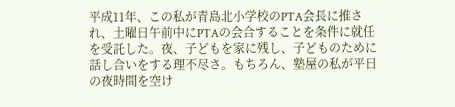平成11年、この私が青島北小学校のPTA会長に推され、土曜日午前中にPTAの会合することを条件に就任を受託した。夜、子どもを家に残し、子どものために話し合いをする理不尽さ。もちろん、塾屋の私が平日の夜時間を空け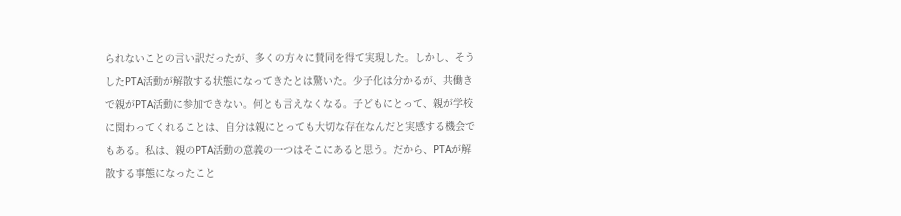られないことの言い訳だったが、多くの方々に賛同を得て実現した。しかし、そうしたPTA活動が解散する状態になってきたとは驚いた。少子化は分かるが、共働きで親がPTA活動に参加できない。何とも言えなくなる。子どもにとって、親が学校に関わってくれることは、自分は親にとっても大切な存在なんだと実感する機会でもある。私は、親のPTA活動の意義の一つはそこにあると思う。だから、PTAが解散する事態になったこと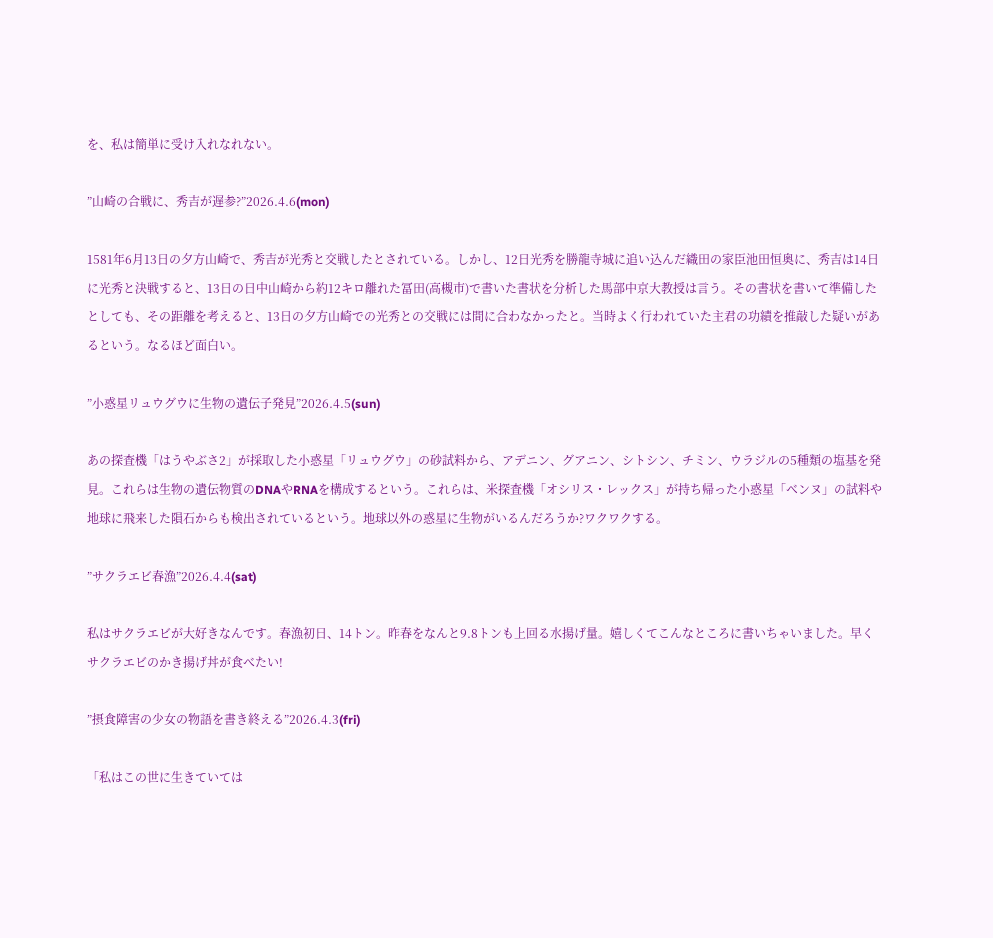を、私は簡単に受け入れなれない。

”山崎の合戦に、秀吉が遅参?”2026.4.6(mon)

1581年6月13日の夕方山崎で、秀吉が光秀と交戦したとされている。しかし、12日光秀を勝龍寺城に追い込んだ織田の家臣池田恒奥に、秀吉は14日に光秀と決戦すると、13日の日中山崎から約12キロ離れた冨田(高槻市)で書いた書状を分析した馬部中京大教授は言う。その書状を書いて準備したとしても、その距離を考えると、13日の夕方山崎での光秀との交戦には間に合わなかったと。当時よく行われていた主君の功績を推敲した疑いがあるという。なるほど面白い。

”小惑星リュウグウに生物の遺伝子発見”2026.4.5(sun)

あの探査機「はうやぶさ2」が採取した小惑星「リュウグウ」の砂試料から、アデニン、グアニン、シトシン、チミン、ウラジルの5種類の塩基を発見。これらは生物の遺伝物質のDNAやRNAを構成するという。これらは、米探査機「オシリス・レックス」が持ち帰った小惑星「ベンヌ」の試料や地球に飛来した隕石からも検出されているという。地球以外の惑星に生物がいるんだろうか?ワクワクする。

”サクラエビ春漁”2026.4.4(sat)

私はサクラエビが大好きなんです。春漁初日、14トン。昨春をなんと9.8トンも上回る水揚げ量。嬉しくてこんなところに書いちゃいました。早くサクラエビのかき揚げ丼が食べたい!

”摂食障害の少女の物語を書き終える”2026.4.3(fri)

「私はこの世に生きていては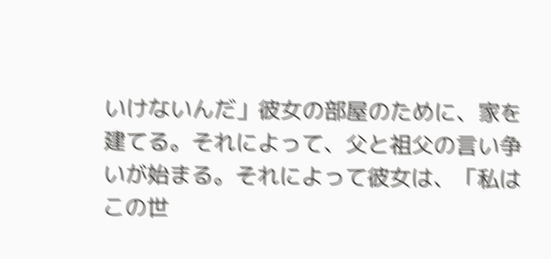いけないんだ」彼女の部屋のために、家を建てる。それによって、父と祖父の言い争いが始まる。それによって彼女は、「私はこの世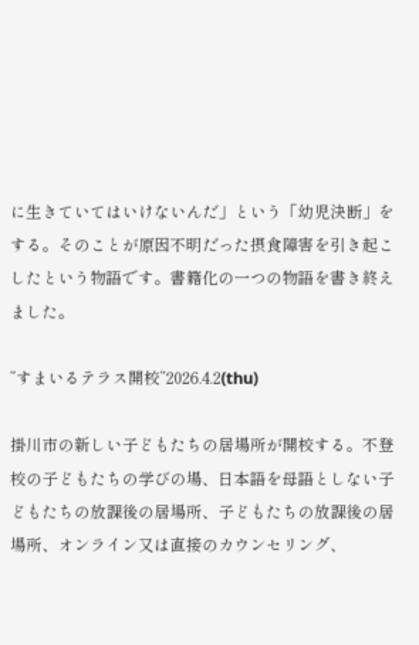に生きていてはいけないんだ」という「幼児決断」をする。そのことが原因不明だった摂食障害を引き起こしたという物語です。書籍化の一つの物語を書き終えました。

”すまいるテラス開校”2026.4.2(thu)

掛川市の新しい子どもたちの居場所が開校する。不登校の子どもたちの学びの場、日本語を母語としない子どもたちの放課後の居場所、子どもたちの放課後の居場所、オンライン又は直接のカウンセリング、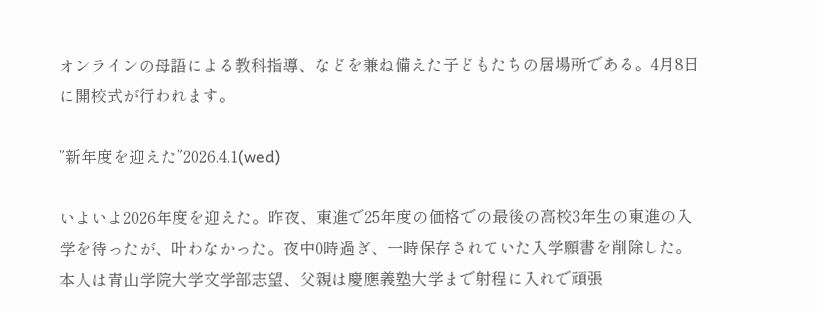オンラインの母語による教科指導、などを兼ね備えた子どもたちの居場所である。4月8日に開校式が行われます。

”新年度を迎えた”2026.4.1(wed)

いよいよ2026年度を迎えた。昨夜、東進で25年度の価格での最後の高校3年生の東進の入学を待ったが、叶わなかった。夜中0時過ぎ、一時保存されていた入学願書を削除した。本人は青山学院大学文学部志望、父親は慶應義塾大学まで射程に入れで頑張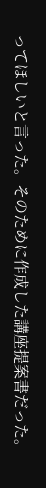ってほしいと言った。そのために作成した講座提案書だった。